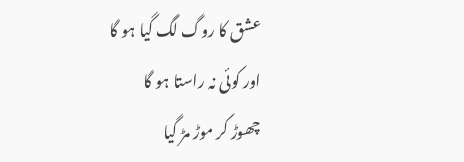عشق کا روگ لگ گیا ہو گا
اور کوئی نہ راستا ہو گا
چھوڑ کر موڑ مڑ گیا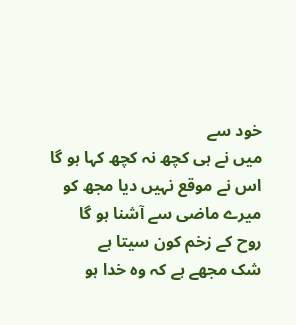خود سے
میں نے ہی کچھ نہ کچھ کہا ہو گا
اس نے موقع نہیں دیا مجھ کو
میرے ماضی سے آشنا ہو گا
روح کے زخم کون سیتا ہے
شک مجھے ہے کہ وہ خدا ہو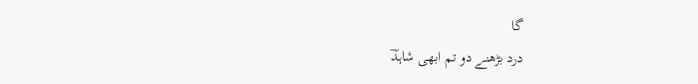گا
درد بڑھنے دو تم ابھی شاہدؔ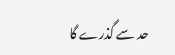حد سے گذرے گا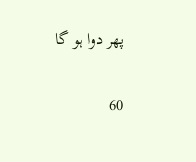پھر دوا ہو گا

60